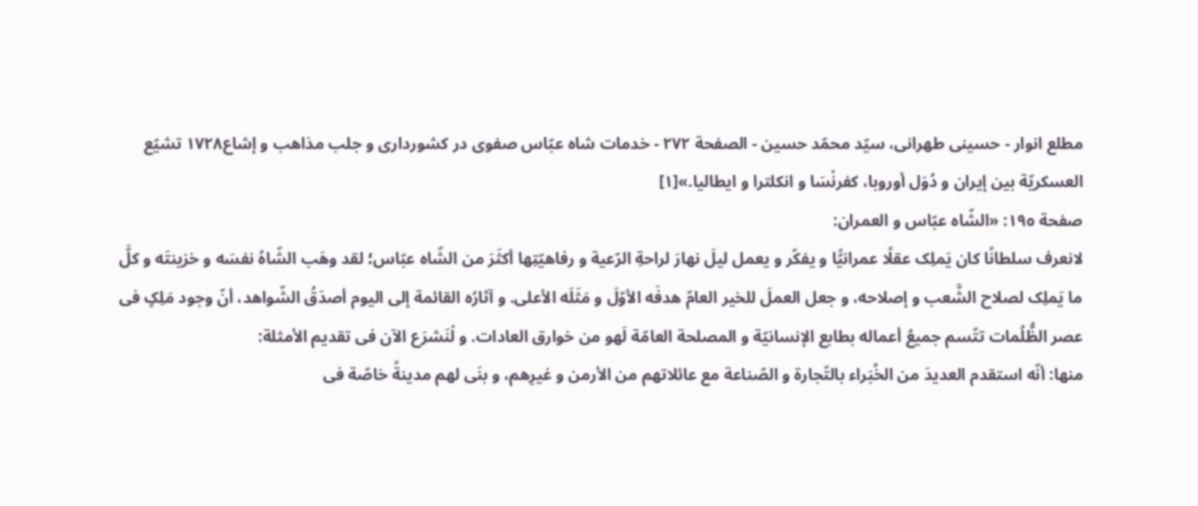مطلع انوار - حسینی طهرانی، سیّد محمّد حسین - الصفحة ٢٧٢ - خدمات شاه عبّاس صفوی در کشورداری و جلب مذاهب و إشاع١٧٢٨ تشیّع
العسکریّة بین إیران و دُوَل أوروبا، کفرنْسَا و انکلترا و ایطالیا.»[١]
صفحة ١٩٥: «الشّاه عبّاس و العمران:
لانعرف سلطانًا کان یَملِک عقلًا عمرانیًّا و یفکّر و یعمل لیلَ نهارَ لراحةِ الرّعیة و رفاهیّتِها أکثَرَ من الشّاه عبّاس؛ لقد وهَب الشّاهُ نفسَه و خزینتَه و کلَّ ما یَملِک لصلاح الشَّعب و إصلاحه، و جعل العملَ للخیر العامّ هدفَه الأوّلَ و مَثَلَه الأعلی. و آثارُه القائمة إلی الیوم أصدَقُ الشّواهد، أنّ وجود مَلِکٍ فی عصر الظُّلُمات تتّسم جمیعُ أعماله بطابع الإنسانیّة و المصلحة العامّة لَهو من خوارق العادات. و لْنَشرَع الآن فی تقدیم الأمثلة:
منها: أنّه استقدم العدیدَ من الخُبَراء بالتّجارة و الصّناعة مع عائلاتهم من الأرمن و غیرِهم، و بنَی لهم مدینةً خاصّة فی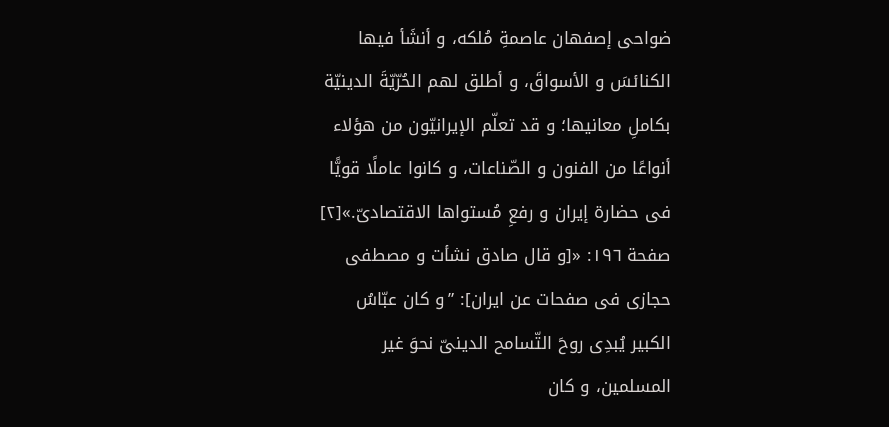ضواحی إصفهان عاصمةِ مُلکه، و أنشَأ فیها الکنائسَ و الأسواقَ، و أطلق لهم الحُرّیّةَ الدینیّة بکاملِ معانیها؛ و قد تعلّم الإیرانیّون من هؤلاء أنواعًا من الفنون و الصّناعات، و کانوا عاملًا قویًّا فی حضارة إیران و رفعِ مُستواها الاقتصادیّ.»[٢]
صفحة ١٩٦: «[و قال صادق نشأت و مصطفی حجازی فی صفحات عن ایران]: ”و کان عبّاسُ الکبیر یُبدِی روحَ التّسامح الدینیّ نحوَ غیر المسلمین، و کان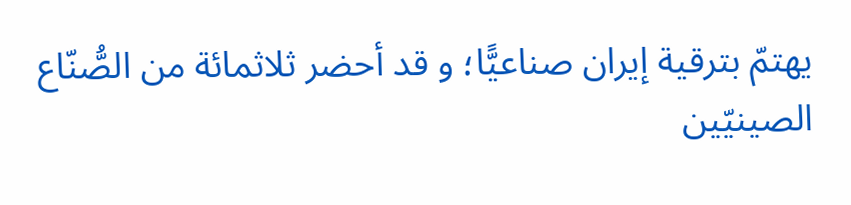یهتمّ بترقیة إیران صناعیًّا؛ و قد أحضر ثلاثمائة من الصُّنّاع الصینیّین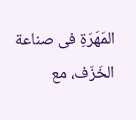المَهَرَةِ فی صناعة الخَزَف، مع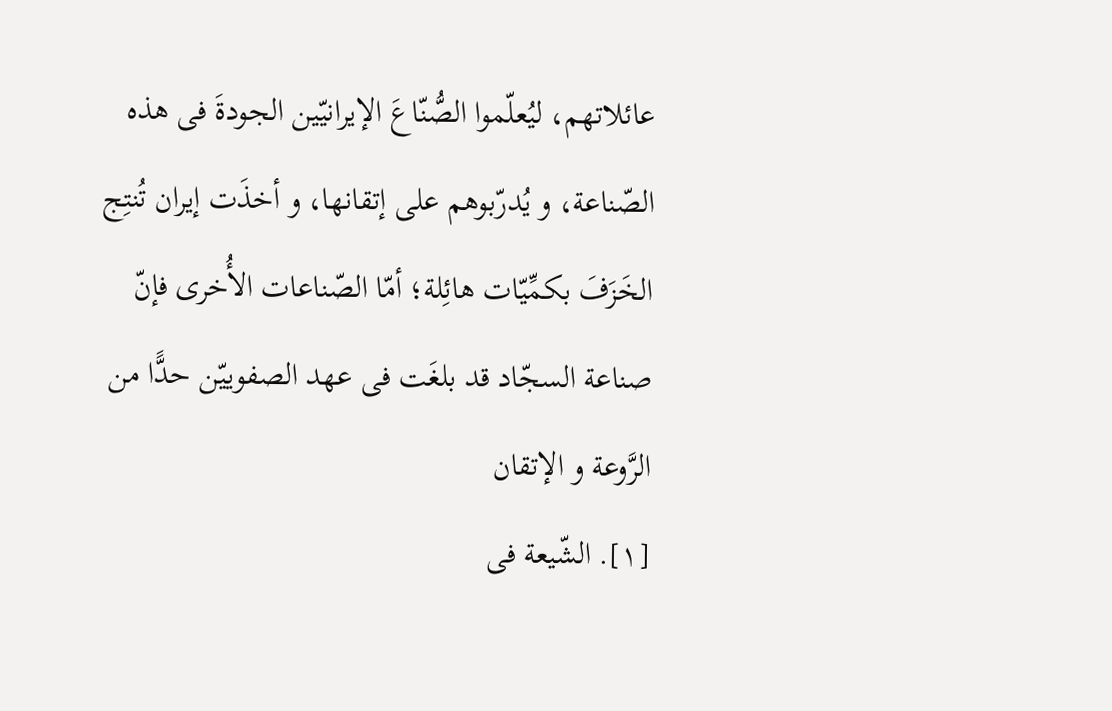عائلاتهم، لیُعلّموا الصُّنّاعَ الإیرانیّین الجودةَ فی هذه الصّناعة، و یُدرّبوهم علی إتقانها، و أخذَت إیران تُنتِج الخَزَفَ بکمِّیّات هائِلة؛ أمّا الصّناعات الأُخری فإنّ صناعة السجّاد قد بلغَت فی عهد الصفوییّن حدًّا من الرَّوعة و الإتقان
[١]. الشّیعة فی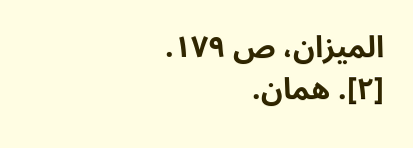المیزان، ص ١٧٩.
[٢]. همان.